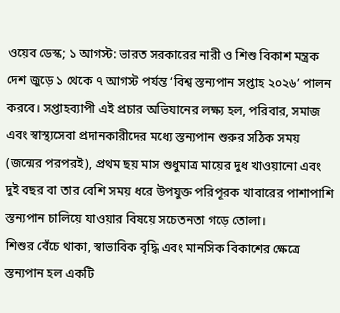ওয়েব ডেস্ক; ১ আগস্ট: ভারত সরকারের নারী ও শিশু বিকাশ মন্ত্রক দেশ জুড়ে ১ থেকে ৭ আগস্ট পর্যন্ত ‘বিশ্ব স্তন্যপান সপ্তাহ ২০২৬’ পালন করবে। সপ্তাহব্যাপী এই প্রচার অভিযানের লক্ষ্য হল, পরিবার, সমাজ এবং স্বাস্থ্যসেবা প্রদানকারীদের মধ্যে স্তন্যপান শুরুর সঠিক সময় (জন্মের পরপরই), প্রথম ছয় মাস শুধুমাত্র মায়ের দুধ খাওয়ানো এবং দুই বছর বা তার বেশি সময় ধরে উপযুক্ত পরিপূরক খাবারের পাশাপাশি স্তন্যপান চালিয়ে যাওয়ার বিষয়ে সচেতনতা গড়ে তোলা।
শিশুর বেঁচে থাকা, স্বাভাবিক বৃদ্ধি এবং মানসিক বিকাশের ক্ষেত্রে স্তন্যপান হল একটি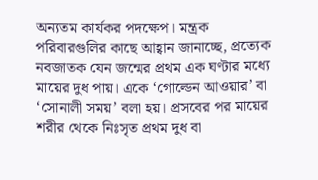অন্যতম কার্যকর পদক্ষেপ। মন্ত্রক পরিবারগুলির কাছে আহ্বান জানাচ্ছে, প্রত্যেক নবজাতক যেন জন্মের প্রথম এক ঘণ্টার মধ্যে মায়ের দুধ পায়। একে ‘গোল্ডেন আওয়ার’ বা ‘সোনালী সময়’ বলা হয়। প্রসবের পর মায়ের শরীর থেকে নিঃসৃত প্রথম দুধ বা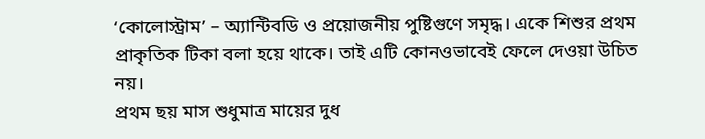‘কোলোস্ট্রাম’ – অ্যান্টিবডি ও প্রয়োজনীয় পুষ্টিগুণে সমৃদ্ধ। একে শিশুর প্রথম প্রাকৃতিক টিকা বলা হয়ে থাকে। তাই এটি কোনওভাবেই ফেলে দেওয়া উচিত নয়।
প্রথম ছয় মাস শুধুমাত্র মায়ের দুধ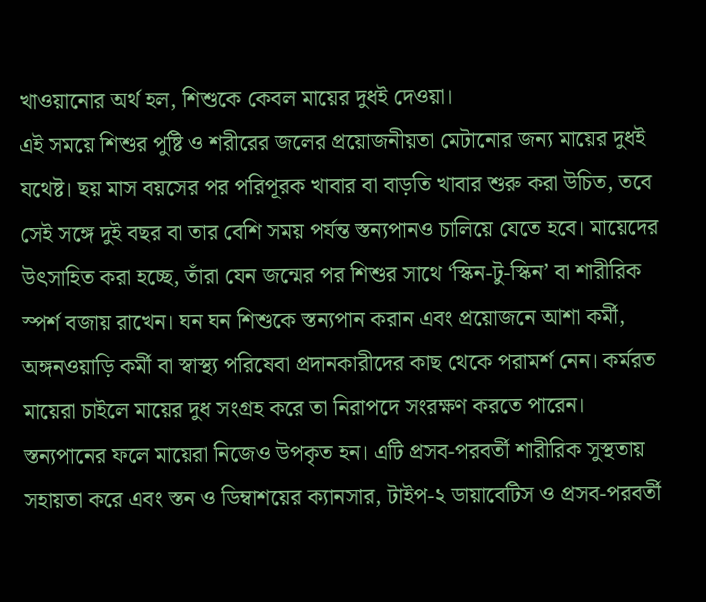খাওয়ানোর অর্থ হল, শিশুকে কেবল মায়ের দুধই দেওয়া।
এই সময়ে শিশুর পুষ্টি ও শরীরের জলের প্রয়োজনীয়তা মেটানোর জন্য মায়ের দুধই যথেষ্ট। ছয় মাস বয়সের পর পরিপূরক খাবার বা বাড়তি খাবার শুরু করা উচিত, তবে সেই সঙ্গে দুই বছর বা তার বেশি সময় পর্যন্ত স্তন্যপানও চালিয়ে যেতে হবে। মায়েদের উৎসাহিত করা হচ্ছে, তাঁরা যেন জন্মের পর শিশুর সাথে ‘স্কিন-টু-স্কিন’ বা শারীরিক স্পর্শ বজায় রাখেন। ঘন ঘন শিশুকে স্তন্যপান করান এবং প্রয়োজনে আশা কর্মী, অঙ্গনওয়াড়ি কর্মী বা স্বাস্থ্য পরিষেবা প্রদানকারীদের কাছ থেকে পরামর্শ নেন। কর্মরত মায়েরা চাইলে মায়ের দুধ সংগ্রহ করে তা নিরাপদে সংরক্ষণ করতে পারেন। স্তন্যপানের ফলে মায়েরা নিজেও উপকৃত হন। এটি প্রসব-পরবর্তী শারীরিক সুস্থতায় সহায়তা করে এবং স্তন ও ডিম্বাশয়ের ক্যানসার, টাইপ-২ ডায়াবেটিস ও প্রসব-পরবর্তী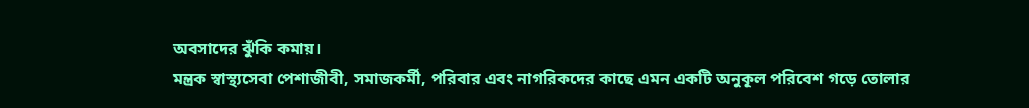অবসাদের ঝুঁকি কমায়।
মন্ত্রক স্বাস্থ্যসেবা পেশাজীবী, সমাজকর্মী, পরিবার এবং নাগরিকদের কাছে এমন একটি অনুকূল পরিবেশ গড়ে তোলার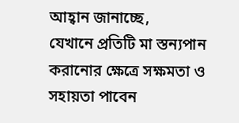আহ্বান জানাচ্ছে,
যেখানে প্রতিটি মা স্তন্যপান করানোর ক্ষেত্রে সক্ষমতা ও সহায়তা পাবেন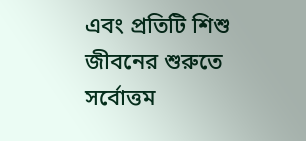এবং প্রতিটি শিশু জীবনের শুরুতে সর্বোত্তম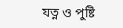যত্ন ও পুষ্টি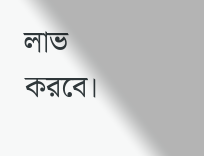লাভ করবে।